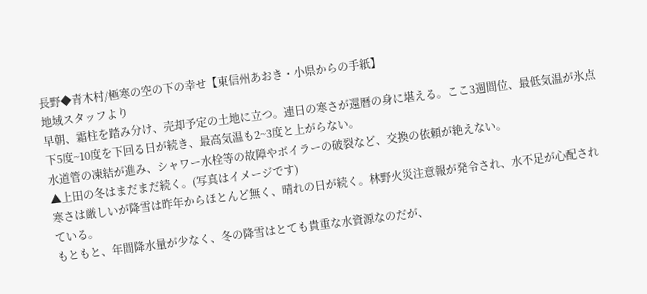長野◆青木村/極寒の空の下の幸せ【東信州あおき・小県からの手紙】
地域スタッフより
早朝、霜柱を踏み分け、売却予定の土地に立つ。連日の寒さが還暦の身に堪える。ここ3週間位、最低気温が氷点下5度~10度を下回る日が続き、最高気温も2~3度と上がらない。
水道管の凍結が進み、シャワー水栓等の故障やボイラーの破裂など、交換の依頼が絶えない。
▲上田の冬はまだまだ続く。(写真はイメージです)
寒さは厳しいが降雪は昨年からほとんど無く、晴れの日が続く。林野火災注意報が発令され、水不足が心配されている。
もともと、年間降水量が少なく、冬の降雪はとても貴重な水資源なのだが、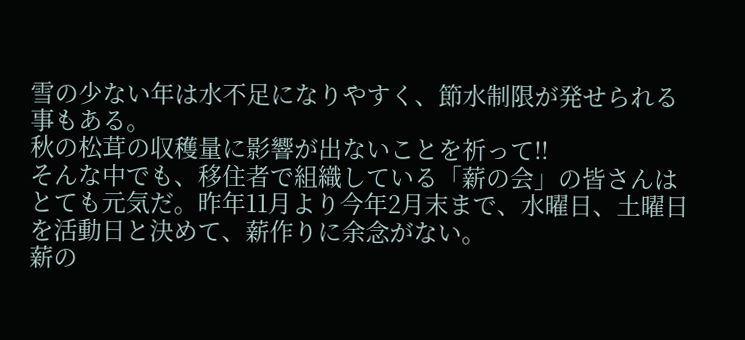雪の少ない年は水不足になりやすく、節水制限が発せられる事もある。
秋の松茸の収穫量に影響が出ないことを祈って!!
そんな中でも、移住者で組織している「薪の会」の皆さんはとても元気だ。昨年11月より今年2月末まで、水曜日、土曜日を活動日と決めて、薪作りに余念がない。
薪の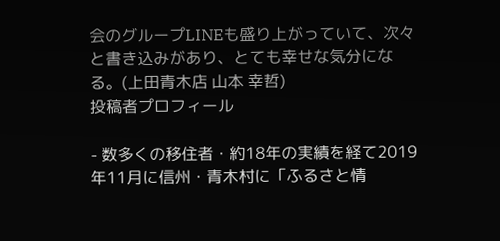会のグループLINEも盛り上がっていて、次々と書き込みがあり、とても幸せな気分になる。(上田青木店 山本 幸哲)
投稿者プロフィール

- 数多くの移住者・約18年の実績を経て2019年11月に信州・青木村に「ふるさと情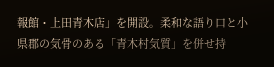報館・上田青木店」を開設。柔和な語り口と小県郡の気骨のある「青木村気質」を併せ持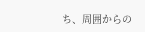ち、周囲からの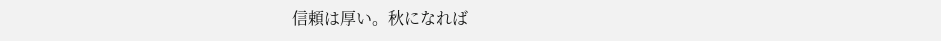信頼は厚い。秋になれば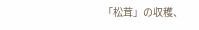「松茸」の収穫、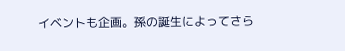イベントも企画。孫の誕生によってさら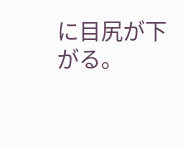に目尻が下がる。